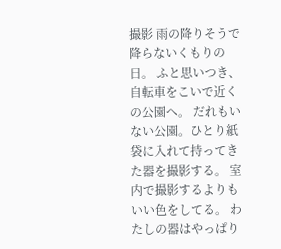撮影 雨の降りそうで降らないくもりの日。 ふと思いつき、自転車をこいで近くの公園へ。 だれもいない公園。ひとり紙袋に入れて持ってきた器を撮影する。 室内で撮影するよりもいい色をしてる。 わたしの器はやっぱり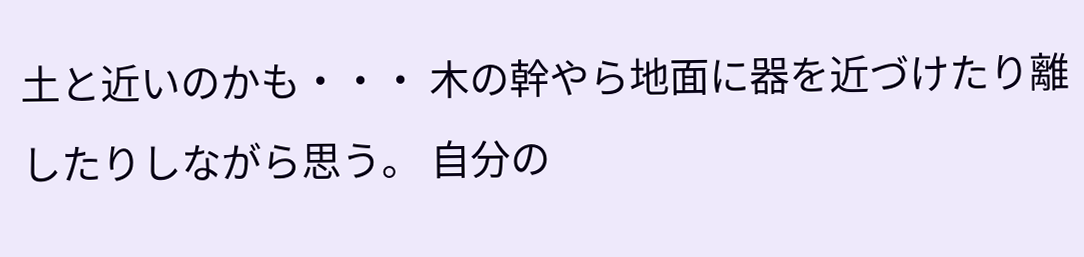土と近いのかも・・・ 木の幹やら地面に器を近づけたり離したりしながら思う。 自分の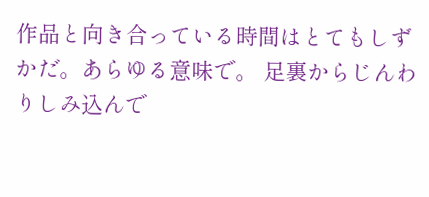作品と向き合っている時間はとてもしずかだ。あらゆる意味で。 足裏からじんわりしみ込んで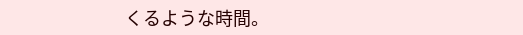くるような時間。